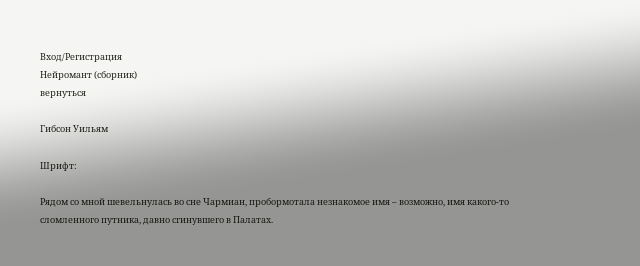Вход/Регистрация
Нейромант (сборник)
вернуться

Гибсон Уильям

Шрифт:

Рядом со мной шевельнулась во сне Чармиан, пробормотала незнакомое имя – возможно, имя какого-то сломленного путника, давно сгинувшего в Палатах.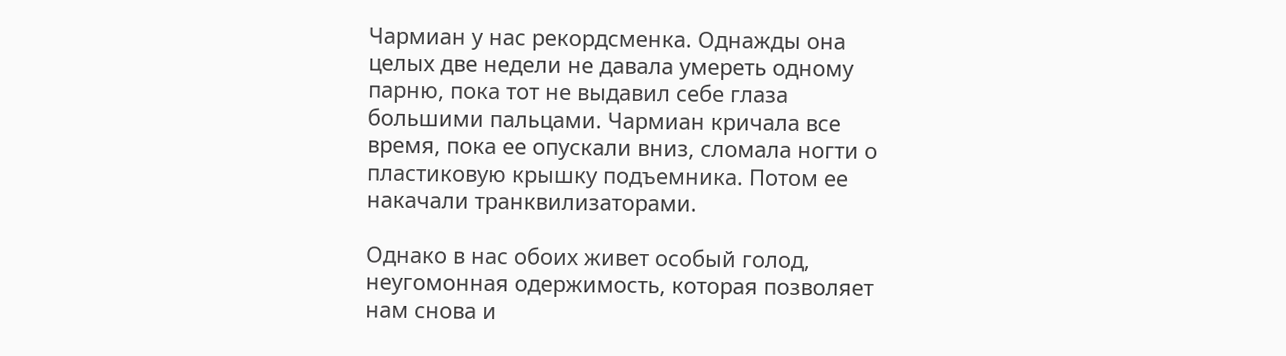Чармиан у нас рекордсменка. Однажды она целых две недели не давала умереть одному парню, пока тот не выдавил себе глаза большими пальцами. Чармиан кричала все время, пока ее опускали вниз, сломала ногти о пластиковую крышку подъемника. Потом ее накачали транквилизаторами.

Однако в нас обоих живет особый голод, неугомонная одержимость, которая позволяет нам снова и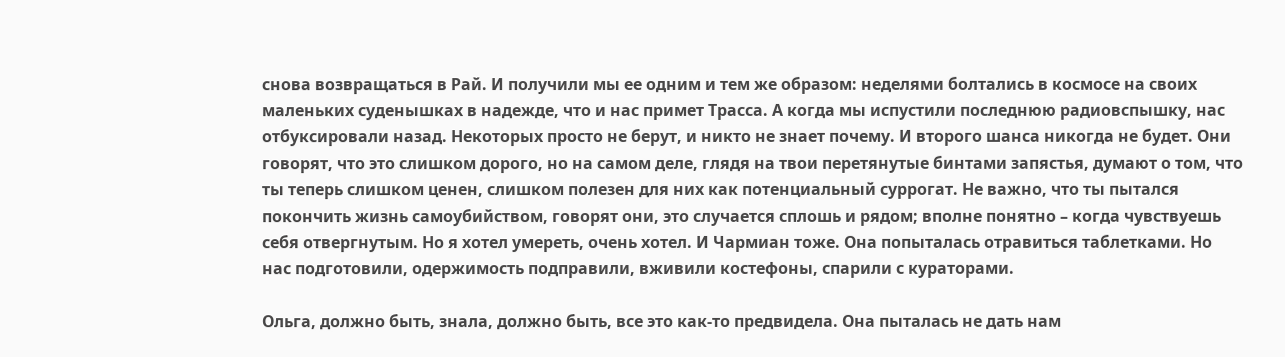снова возвращаться в Рай. И получили мы ее одним и тем же образом: неделями болтались в космосе на своих маленьких суденышках в надежде, что и нас примет Трасса. А когда мы испустили последнюю радиовспышку, нас отбуксировали назад. Некоторых просто не берут, и никто не знает почему. И второго шанса никогда не будет. Они говорят, что это слишком дорого, но на самом деле, глядя на твои перетянутые бинтами запястья, думают о том, что ты теперь слишком ценен, слишком полезен для них как потенциальный суррогат. Не важно, что ты пытался покончить жизнь самоубийством, говорят они, это случается сплошь и рядом; вполне понятно – когда чувствуешь себя отвергнутым. Но я хотел умереть, очень хотел. И Чармиан тоже. Она попыталась отравиться таблетками. Но нас подготовили, одержимость подправили, вживили костефоны, спарили с кураторами.

Ольга, должно быть, знала, должно быть, все это как-то предвидела. Она пыталась не дать нам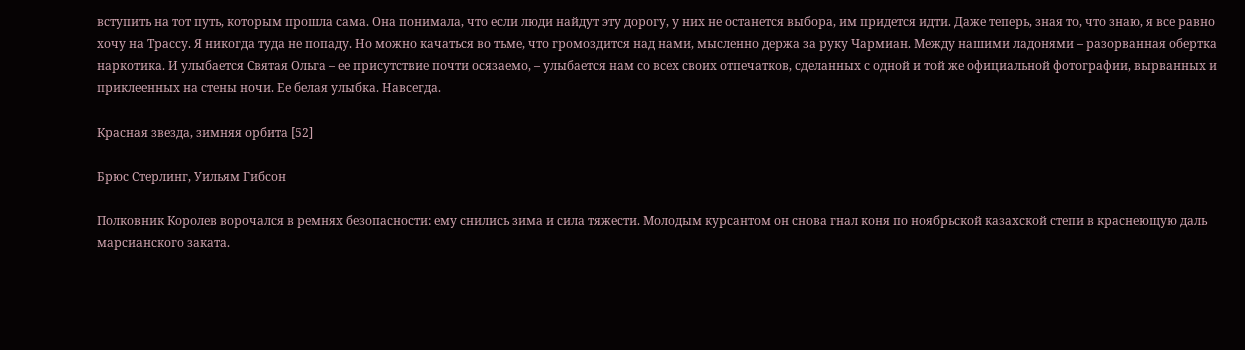вступить на тот путь, которым прошла сама. Она понимала, что если люди найдут эту дорогу, у них не останется выбора, им придется идти. Даже теперь, зная то, что знаю, я все равно хочу на Трассу. Я никогда туда не попаду. Но можно качаться во тьме, что громоздится над нами, мысленно держа за руку Чармиан. Между нашими ладонями – разорванная обертка наркотика. И улыбается Святая Ольга – ее присутствие почти осязаемо, – улыбается нам со всех своих отпечатков, сделанных с одной и той же официальной фотографии, вырванных и приклеенных на стены ночи. Ее белая улыбка. Навсегда.

Красная звезда, зимняя орбита [52]

Брюс Стерлинг, Уильям Гибсон

Полковник Королев ворочался в ремнях безопасности: ему снились зима и сила тяжести. Молодым курсантом он снова гнал коня по ноябрьской казахской степи в краснеющую даль марсианского заката.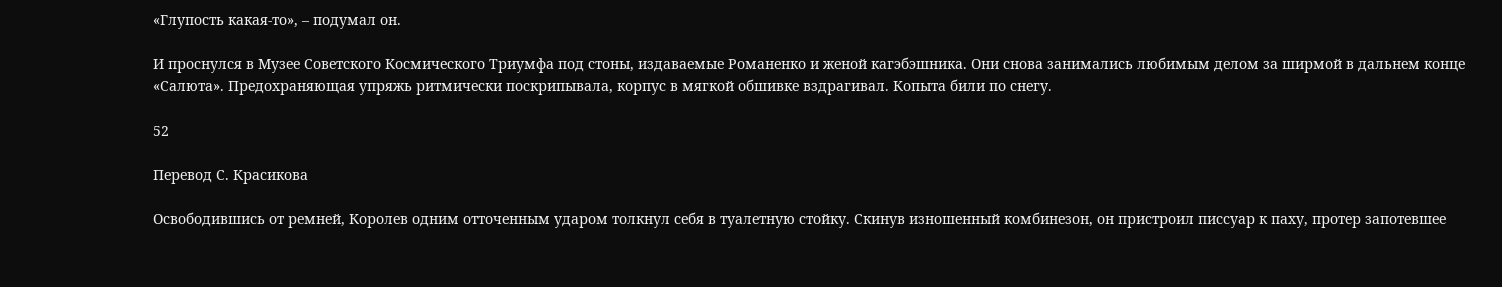«Глупость какая-то», – подумал он.

И проснулся в Музее Советского Космического Триумфа под стоны, издаваемые Романенко и женой кагэбэшника. Они снова занимались любимым делом за ширмой в дальнем конце «Салюта». Предохраняющая упряжь ритмически поскрипывала, корпус в мягкой обшивке вздрагивал. Копыта били по снегу.

52

Перевод С. Красикова

Освободившись от ремней, Королев одним отточенным ударом толкнул себя в туалетную стойку. Скинув изношенный комбинезон, он пристроил писсуар к паху, протер запотевшее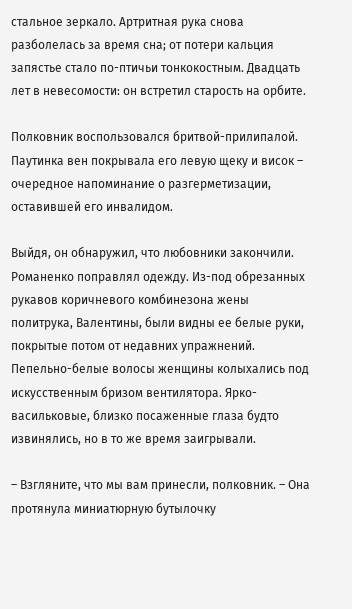стальное зеркало. Артритная рука снова разболелась за время сна; от потери кальция запястье стало по-птичьи тонкокостным. Двадцать лет в невесомости: он встретил старость на орбите.

Полковник воспользовался бритвой-прилипалой. Паутинка вен покрывала его левую щеку и висок – очередное напоминание о разгерметизации, оставившей его инвалидом.

Выйдя, он обнаружил, что любовники закончили. Романенко поправлял одежду. Из-под обрезанных рукавов коричневого комбинезона жены политрука, Валентины, были видны ее белые руки, покрытые потом от недавних упражнений. Пепельно-белые волосы женщины колыхались под искусственным бризом вентилятора. Ярко-васильковые, близко посаженные глаза будто извинялись, но в то же время заигрывали.

– Взгляните, что мы вам принесли, полковник. – Она протянула миниатюрную бутылочку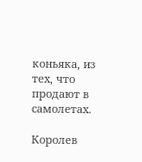коньяка, из тех, что продают в самолетах.

Королев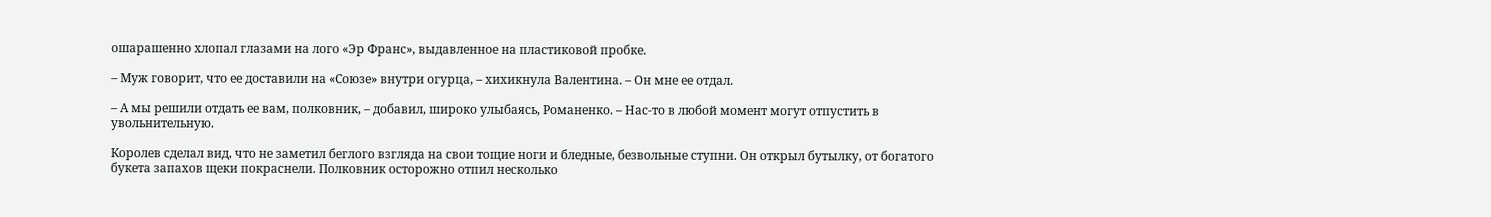ошарашенно хлопал глазами на лого «Эр Франс», выдавленное на пластиковой пробке.

– Муж говорит, что ее доставили на «Союзе» внутри огурца, – хихикнула Валентина. – Он мне ее отдал.

– А мы решили отдать ее вам, полковник, – добавил, широко улыбаясь, Романенко. – Нас-то в любой момент могут отпустить в увольнительную.

Королев сделал вид, что не заметил беглого взгляда на свои тощие ноги и бледные, безвольные ступни. Он открыл бутылку, от богатого букета запахов щеки покраснели. Полковник осторожно отпил несколько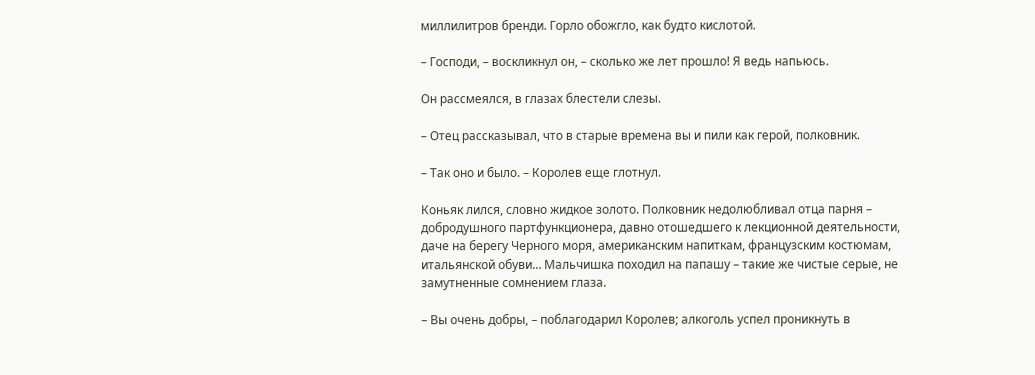миллилитров бренди. Горло обожгло, как будто кислотой.

– Господи, – воскликнул он, – сколько же лет прошло! Я ведь напьюсь.

Он рассмеялся, в глазах блестели слезы.

– Отец рассказывал, что в старые времена вы и пили как герой, полковник.

– Так оно и было. – Королев еще глотнул.

Коньяк лился, словно жидкое золото. Полковник недолюбливал отца парня – добродушного партфункционера, давно отошедшего к лекционной деятельности, даче на берегу Черного моря, американским напиткам, французским костюмам, итальянской обуви… Мальчишка походил на папашу – такие же чистые серые, не замутненные сомнением глаза.

– Вы очень добры, – поблагодарил Королев; алкоголь успел проникнуть в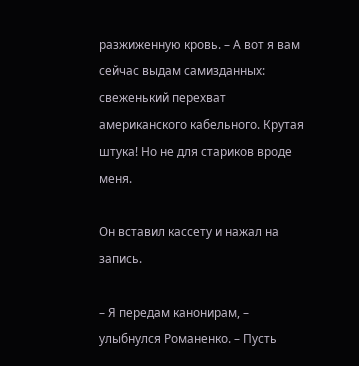разжиженную кровь. – А вот я вам сейчас выдам самизданных: свеженький перехват американского кабельного. Крутая штука! Но не для стариков вроде меня.

Он вставил кассету и нажал на запись.

– Я передам канонирам, – улыбнулся Романенко. – Пусть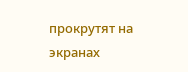прокрутят на экранах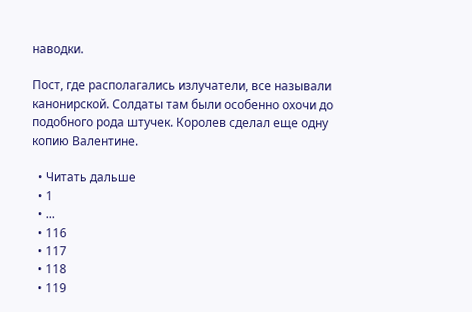наводки.

Пост, где располагались излучатели, все называли канонирской. Солдаты там были особенно охочи до подобного рода штучек. Королев сделал еще одну копию Валентине.

  • Читать дальше
  • 1
  • ...
  • 116
  • 117
  • 118
  • 119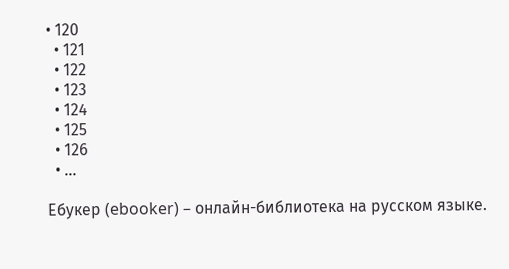• 120
  • 121
  • 122
  • 123
  • 124
  • 125
  • 126
  • ...

Ебукер (ebooker) – онлайн-библиотека на русском языке.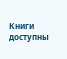Книги доступны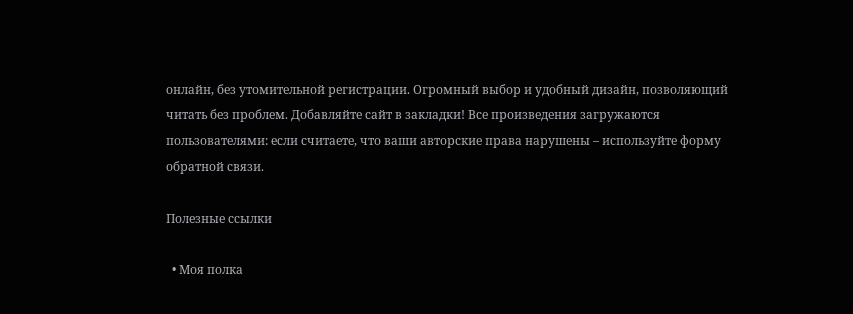онлайн, без утомительной регистрации. Огромный выбор и удобный дизайн, позволяющий читать без проблем. Добавляйте сайт в закладки! Все произведения загружаются пользователями: если считаете, что ваши авторские права нарушены – используйте форму обратной связи.

Полезные ссылки

  • Моя полка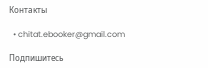Контакты

  • chitat.ebooker@gmail.com

Подпишитесь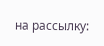на рассылку: